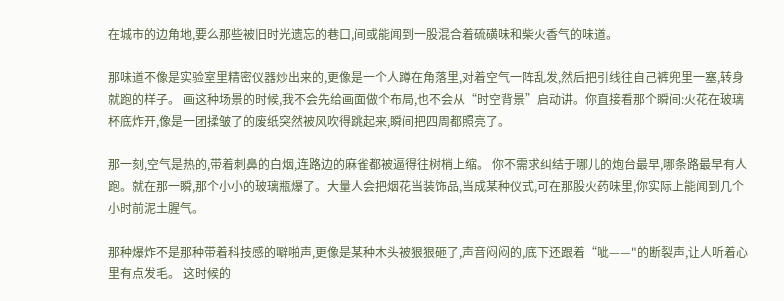在城市的边角地,要么那些被旧时光遗忘的巷口,间或能闻到一股混合着硫磺味和柴火香气的味道。

那味道不像是实验室里精密仪器炒出来的,更像是一个人蹲在角落里,对着空气一阵乱发,然后把引线往自己裤兜里一塞,转身就跑的样子。 画这种场景的时候,我不会先给画面做个布局,也不会从“时空背景”启动讲。你直接看那个瞬间:火花在玻璃杯底炸开,像是一团揉皱了的废纸突然被风吹得跳起来,瞬间把四周都照亮了。

那一刻,空气是热的,带着刺鼻的白烟,连路边的麻雀都被逼得往树梢上缩。 你不需求纠结于哪儿的炮台最早,哪条路最早有人跑。就在那一瞬,那个小小的玻璃瓶爆了。大量人会把烟花当装饰品,当成某种仪式,可在那股火药味里,你实际上能闻到几个小时前泥土腥气。

那种爆炸不是那种带着科技感的噼啪声,更像是某种木头被狠狠砸了,声音闷闷的,底下还跟着“呲——"的断裂声,让人听着心里有点发毛。 这时候的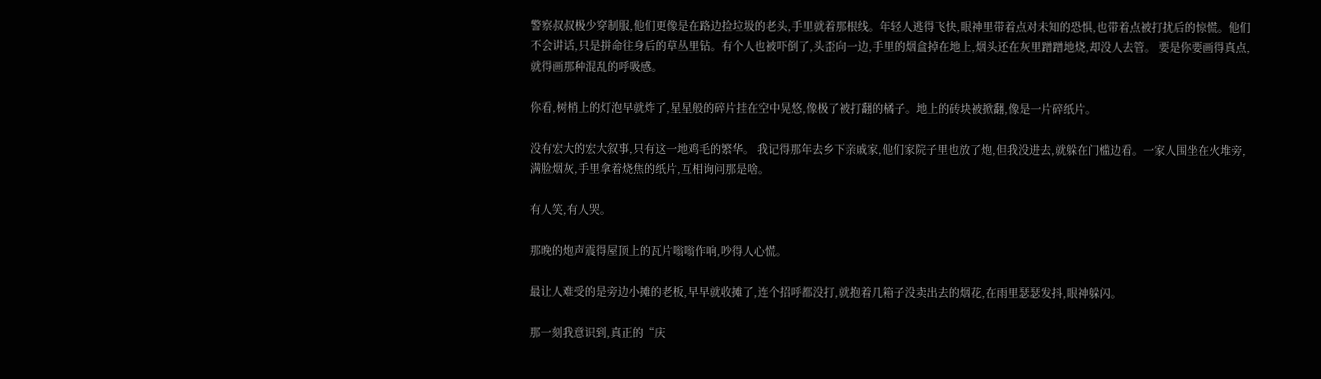警察叔叔极少穿制服,他们更像是在路边捡垃圾的老头,手里就着那根线。年轻人逃得飞快,眼神里带着点对未知的恐惧,也带着点被打扰后的惊慌。他们不会讲话,只是拼命往身后的草丛里钻。有个人也被吓倒了,头歪向一边,手里的烟盒掉在地上,烟头还在灰里蹭蹭地烧,却没人去管。 要是你要画得真点,就得画那种混乱的呼吸感。

你看,树梢上的灯泡早就炸了,星星般的碎片挂在空中晃悠,像极了被打翻的橘子。地上的砖块被掀翻,像是一片碎纸片。

没有宏大的宏大叙事,只有这一地鸡毛的繁华。 我记得那年去乡下亲戚家,他们家院子里也放了炮,但我没进去,就躲在门槛边看。一家人围坐在火堆旁,满脸烟灰,手里拿着烧焦的纸片,互相询问那是啥。

有人笑,有人哭。

那晚的炮声震得屋顶上的瓦片嗡嗡作响,吵得人心慌。

最让人难受的是旁边小摊的老板,早早就收摊了,连个招呼都没打,就抱着几箱子没卖出去的烟花,在雨里瑟瑟发抖,眼神躲闪。

那一刻我意识到,真正的“庆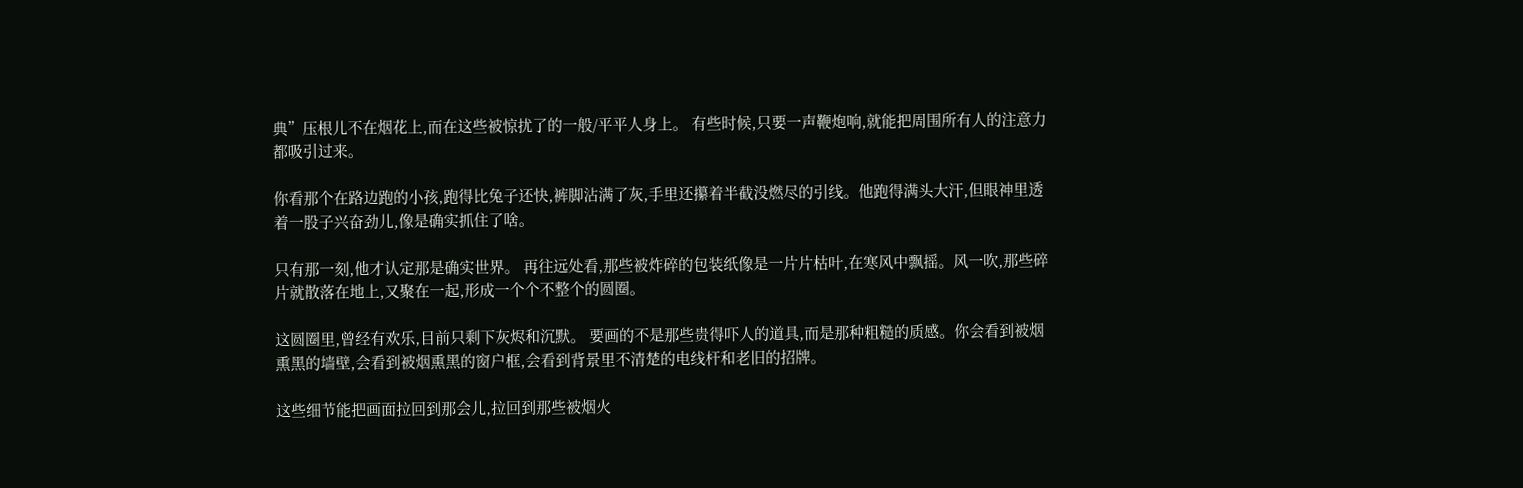典”压根儿不在烟花上,而在这些被惊扰了的一般/平平人身上。 有些时候,只要一声鞭炮响,就能把周围所有人的注意力都吸引过来。

你看那个在路边跑的小孩,跑得比兔子还快,裤脚沾满了灰,手里还攥着半截没燃尽的引线。他跑得满头大汗,但眼神里透着一股子兴奋劲儿,像是确实抓住了啥。

只有那一刻,他才认定那是确实世界。 再往远处看,那些被炸碎的包装纸像是一片片枯叶,在寒风中飘摇。风一吹,那些碎片就散落在地上,又聚在一起,形成一个个不整个的圆圈。

这圆圈里,曾经有欢乐,目前只剩下灰烬和沉默。 要画的不是那些贵得吓人的道具,而是那种粗糙的质感。你会看到被烟熏黑的墙壁,会看到被烟熏黑的窗户框,会看到背景里不清楚的电线杆和老旧的招牌。

这些细节能把画面拉回到那会儿,拉回到那些被烟火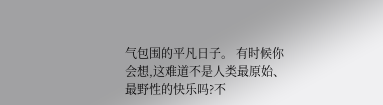气包围的平凡日子。 有时候你会想,这难道不是人类最原始、最野性的快乐吗?不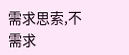需求思索,不需求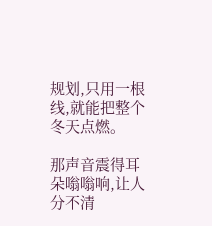规划,只用一根线,就能把整个冬天点燃。

那声音震得耳朵嗡嗡响,让人分不清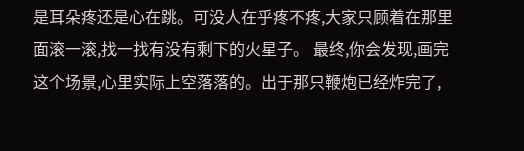是耳朵疼还是心在跳。可没人在乎疼不疼,大家只顾着在那里面滚一滚,找一找有没有剩下的火星子。 最终,你会发现,画完这个场景,心里实际上空落落的。出于那只鞭炮已经炸完了,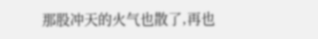那股冲天的火气也散了,再也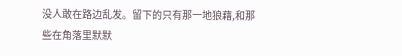没人敢在路边乱发。留下的只有那一地狼藉,和那些在角落里默默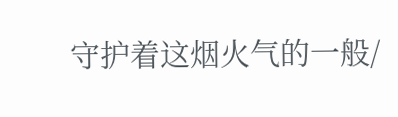守护着这烟火气的一般/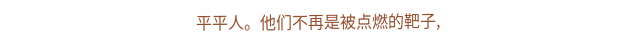平平人。他们不再是被点燃的靶子,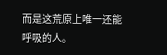而是这荒原上唯一还能呼吸的人。